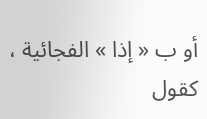أو ب « إذا » الفجائية ، كقول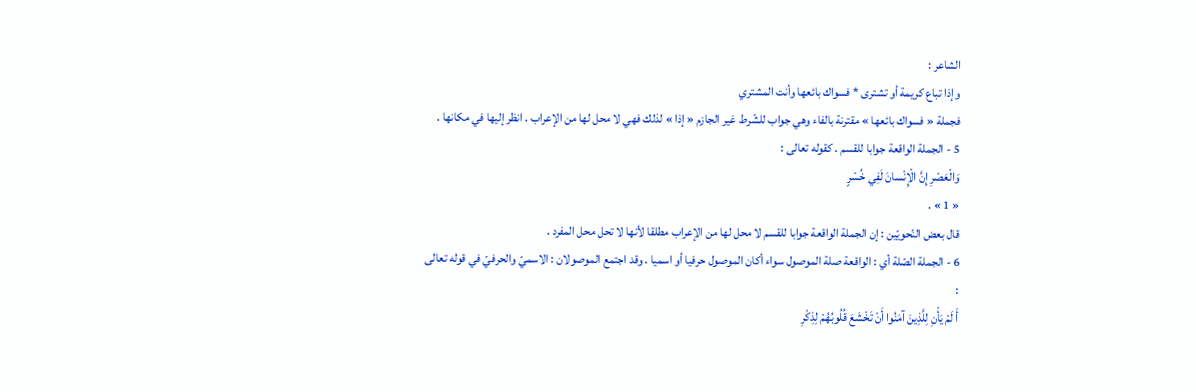الشاعر :
وإذا تباع كريمة أو تشترى * فسواك بائعها وأنت المشتري
فجملة « فسواك بائعها » مقترنة بالفاء وهي جواب للشّرط غير الجازم « إذا » لذلك فهي لا محل لها من الإعراب . انظر إليها في مكانها .
5 - الجملة الواقعة جوابا للقسم . كقوله تعالى :
وَالْعَصْرِ إِنَّ الْإِنْسانَ لَفِي خُسْرٍ
« 1 » .
قال بعض النّحويّين : إن الجملة الواقعة جوابا للقسم لا محل لها من الإعراب مطلقا لأنها لا تحل محل المفرد .
6 - الجملة الصّلة أي : الواقعة صلة الموصول سواء أكان الموصول حرفيا أو اسميا . وقد اجتمع الموصولان : الاسميّ والحرفيّ في قوله تعالى :
أَ لَمْ يَأْنِ لِلَّذِينَ آمَنُوا أَنْ تَخْشَعَ قُلُوبُهُمْ لِذِكْرِ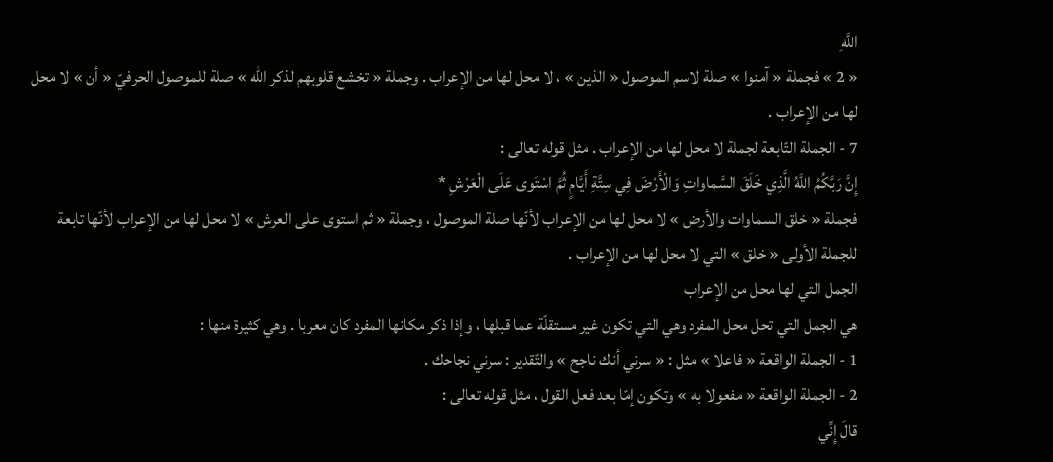اللَّهِ
« 2 » فجملة « آمنوا » صلة لاسم الموصول « الذين » ، لا محل لها من الإعراب . وجملة « تخشع قلوبهم لذكر اللّه » صلة للموصول الحرفيّ « أن » لا محل لها من الإعراب .
7 - الجملة التّابعة لجملة لا محل لها من الإعراب . مثل قوله تعالى :
إِنَّ رَبَّكُمُ اللَّهُ الَّذِي خَلَقَ السَّماواتِ وَالْأَرْضَ فِي سِتَّةِ أَيَّامٍ ثُمَّ اسْتَوى عَلَى الْعَرْشِ *
فجملة « خلق السماوات والأرض » لا محل لها من الإعراب لأنّها صلة الموصول ، وجملة « ثم استوى على العرش » لا محل لها من الإعراب لأنّها تابعة للجملة الأولى « خلق » التي لا محل لها من الإعراب .
الجمل التي لها محل من الإعراب
هي الجمل التي تحل محل المفرد وهي التي تكون غير مستقلّة عما قبلها ، وإذا ذكر مكانها المفرد كان معربا . وهي كثيرة منها :
1 - الجملة الواقعة « فاعلا » مثل : « سرني أنك ناجح » والتّقدير : سرني نجاحك .
2 - الجملة الواقعة « مفعولا به » وتكون إمّا بعد فعل القول ، مثل قوله تعالى :
قالَ إِنِّي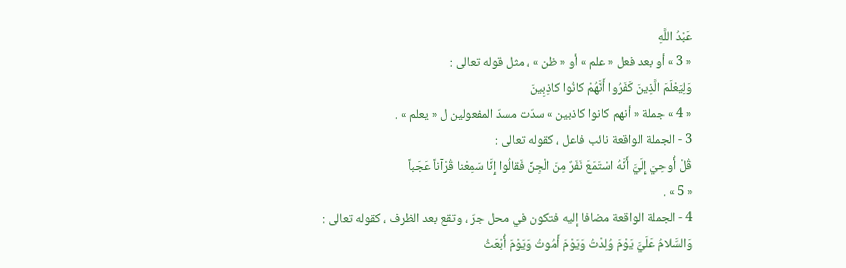عَبْدُ اللَّهِ
« 3 » أو بعد فعل « علم » أو « ظن » ، مثل قوله تعالى :
وَلِيَعْلَمَ الَّذِينَ كَفَرُوا أَنَّهُمْ كانُوا كاذِبِينَ
« 4 » جملة « أنهم كانوا كاذبين » سدّت مسدّ المفعولين ل « يعلم » .
3 - الجملة الواقعة نائب فاعل ، كقوله تعالى :
قُلْ أُوحِيَ إِلَيَّ أَنَّهُ اسْتَمَعَ نَفَرٌ مِنَ الْجِنِّ فَقالُوا إِنَّا سَمِعْنا قُرْآناً عَجَباً
« 5 » .
4 - الجملة الواقعة مضافا إليه فتكون في محل جرّ ، وتقع بعد الظرف ، كقوله تعالى :
وَالسَّلامُ عَلَيَّ يَوْمَ وُلِدْتُ وَيَوْمَ أَمُوتُ وَيَوْمَ أُبْعَثُ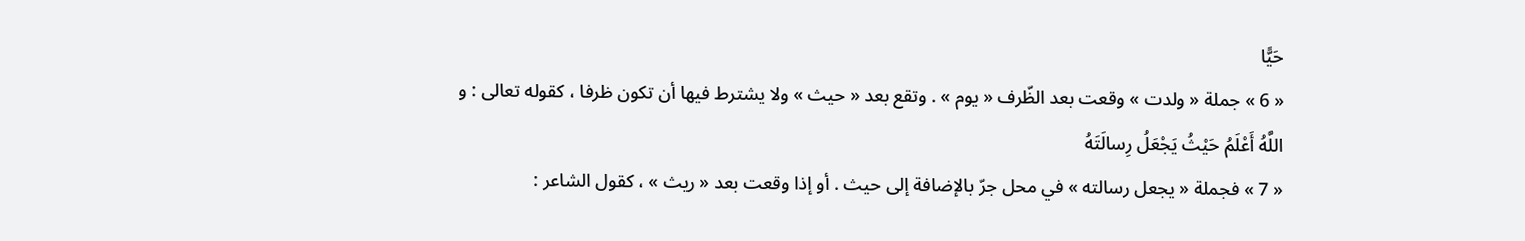حَيًّا
« 6 » جملة « ولدت » وقعت بعد الظّرف « يوم » . وتقع بعد « حيث » ولا يشترط فيها أن تكون ظرفا ، كقوله تعالى : و
اللَّهُ أَعْلَمُ حَيْثُ يَجْعَلُ رِسالَتَهُ
« 7 » فجملة « يجعل رسالته » في محل جرّ بالإضافة إلى حيث . أو إذا وقعت بعد « ريث » ، كقول الشاعر :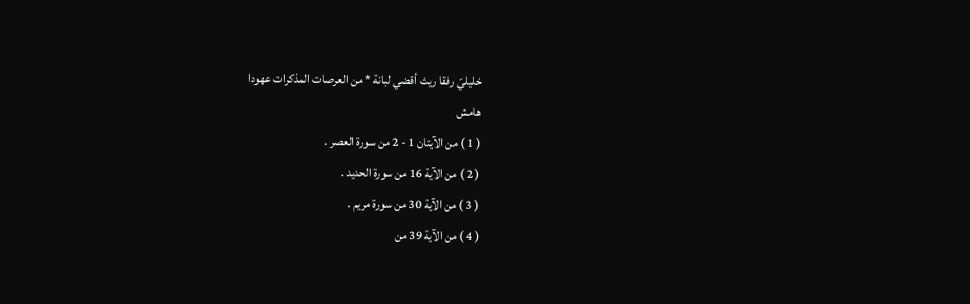خليليّ رفقا ريث أقضي لبانة * من العرصات المذكرات عهودا
هامش
( 1 ) من الآيتان 1 - 2 من سورة العصر .
( 2 ) من الآية 16 من سورة الحديد .
( 3 ) من الآية 30 من سورة مريم .
( 4 ) من الآية 39 من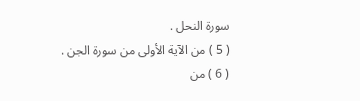سورة النحل .
( 5 ) من الآية الأولى من سورة الجن .
( 6 ) من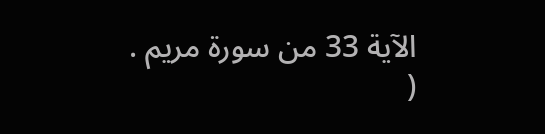الآية 33 من سورة مريم .
(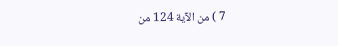7 ) من الآية 124 من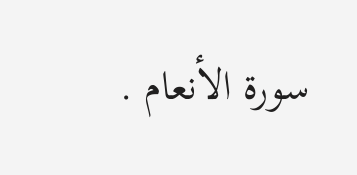سورة الأنعام .